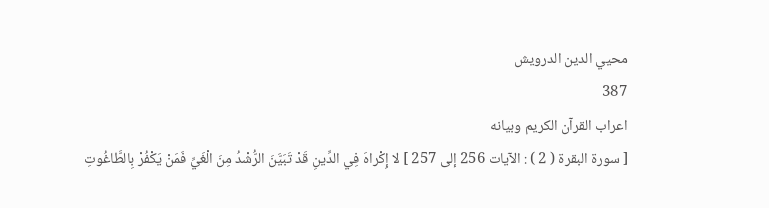محيي الدين الدرويش
387
اعراب القرآن الكريم وبيانه
[ سورة البقرة ( 2 ) : الآيات 256 إلى 257 ] لا إِكْراهَ فِي الدِّينِ قَدْ تَبَيَّنَ الرُّشْدُ مِنَ الْغَيِّ فَمَنْ يَكْفُرْ بِالطَّاغُوتِ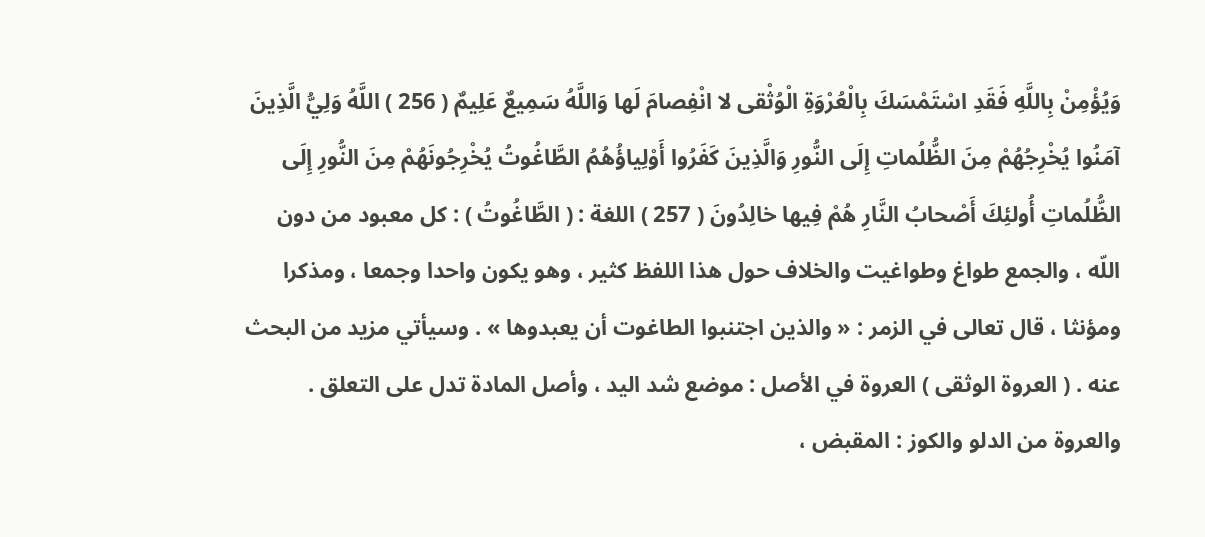وَيُؤْمِنْ بِاللَّهِ فَقَدِ اسْتَمْسَكَ بِالْعُرْوَةِ الْوُثْقى لا انْفِصامَ لَها وَاللَّهُ سَمِيعٌ عَلِيمٌ ( 256 ) اللَّهُ وَلِيُّ الَّذِينَ آمَنُوا يُخْرِجُهُمْ مِنَ الظُّلُماتِ إِلَى النُّورِ وَالَّذِينَ كَفَرُوا أَوْلِياؤُهُمُ الطَّاغُوتُ يُخْرِجُونَهُمْ مِنَ النُّورِ إِلَى الظُّلُماتِ أُولئِكَ أَصْحابُ النَّارِ هُمْ فِيها خالِدُونَ ( 257 ) اللغة : ( الطَّاغُوتُ ) : كل معبود من دون اللّه ، والجمع طواغ وطواغيت والخلاف حول هذا اللفظ كثير ، وهو يكون واحدا وجمعا ، ومذكرا ومؤنثا ، قال تعالى في الزمر : « والذين اجتنبوا الطاغوت أن يعبدوها » . وسيأتي مزيد من البحث عنه . ( العروة الوثقى ) العروة في الأصل : موضع شد اليد ، وأصل المادة تدل على التعلق . والعروة من الدلو والكوز : المقبض ،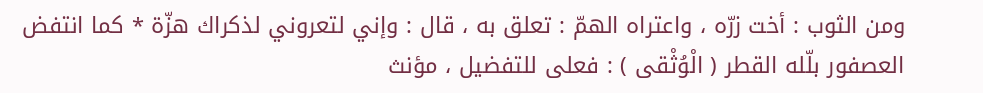ومن الثوب : أخت زرّه ، واعتراه الهمّ : تعلق به ، قال : وإني لتعروني لذكراك هزّة * كما انتفض العصفور بلّله القطر ( الْوُثْقى ) : فعلى للتفضيل ، مؤنث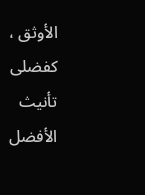الأوثق ، كفضلى تأنيث الأفضل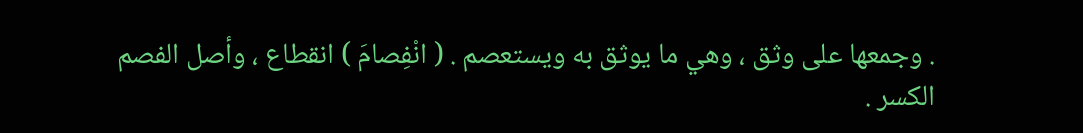. وجمعها على وثق ، وهي ما يوثق به ويستعصم . ( انْفِصامَ ) انقطاع ، وأصل الفصم الكسر .